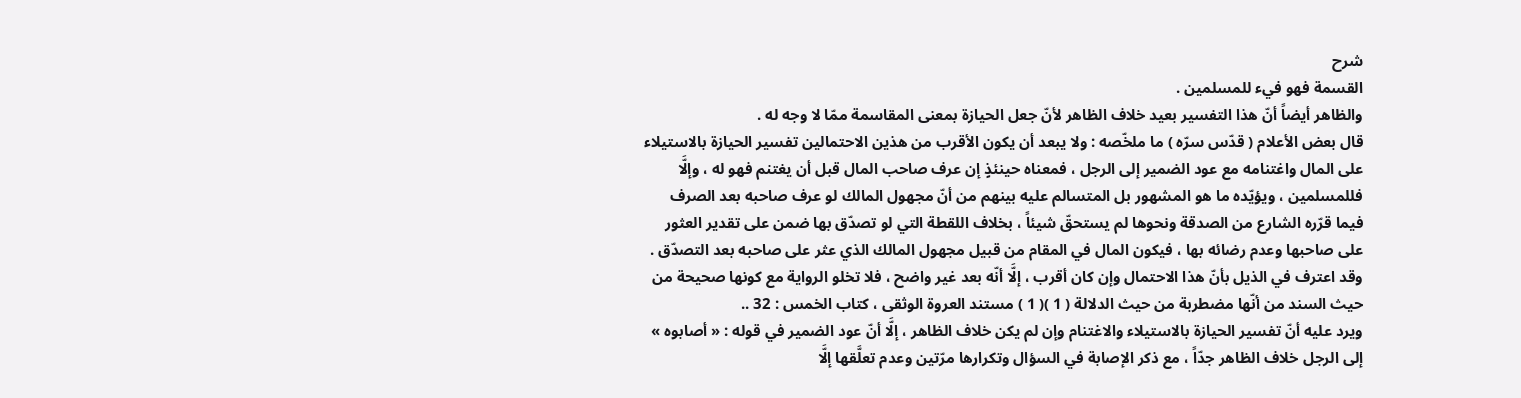شرح
القسمة فهو فيء للمسلمين .
والظاهر أيضاً أنّ هذا التفسير بعيد خلاف الظاهر لأنّ جعل الحيازة بمعنى المقاسمة ممّا لا وجه له .
قال بعض الأعلام ( قدّس سرّه ) ما ملخّصه : ولا يبعد أن يكون الأقرب من هذين الاحتمالين تفسير الحيازة بالاستيلاء على المال واغتنامه مع عود الضمير إلى الرجل ، فمعناه حينئذٍ إن عرف صاحب المال قبل أن يغتنم فهو له ، وإلَّا فللمسلمين ، ويؤيّده ما هو المشهور بل المتسالم عليه بينهم من أنّ مجهول المالك لو عرف صاحبه بعد الصرف فيما قرّره الشارع من الصدقة ونحوها لم يستحقّ شيئاً ، بخلاف اللقطة التي لو تصدّق بها ضمن على تقدير العثور على صاحبها وعدم رضائه بها ، فيكون المال في المقام من قبيل مجهول المالك الذي عثر على صاحبه بعد التصدّق .
وقد اعترف في الذيل بأنّ هذا الاحتمال وإن كان أقرب ، إلَّا أنّه بعد غير واضح ، فلا تخلو الرواية مع كونها صحيحة من حيث السند من أنّها مضطربة من حيث الدلالة ( 1 )( 1 ) مستند العروة الوثقى ، كتاب الخمس : 32 ..
ويرد عليه أنّ تفسير الحيازة بالاستيلاء والاغتنام وإن لم يكن خلاف الظاهر ، إلَّا أنّ عود الضمير في قوله : « أصابوه » إلى الرجل خلاف الظاهر جدّاً ، مع ذكر الإصابة في السؤال وتكرارها مرّتين وعدم تعلَّقها إلَّا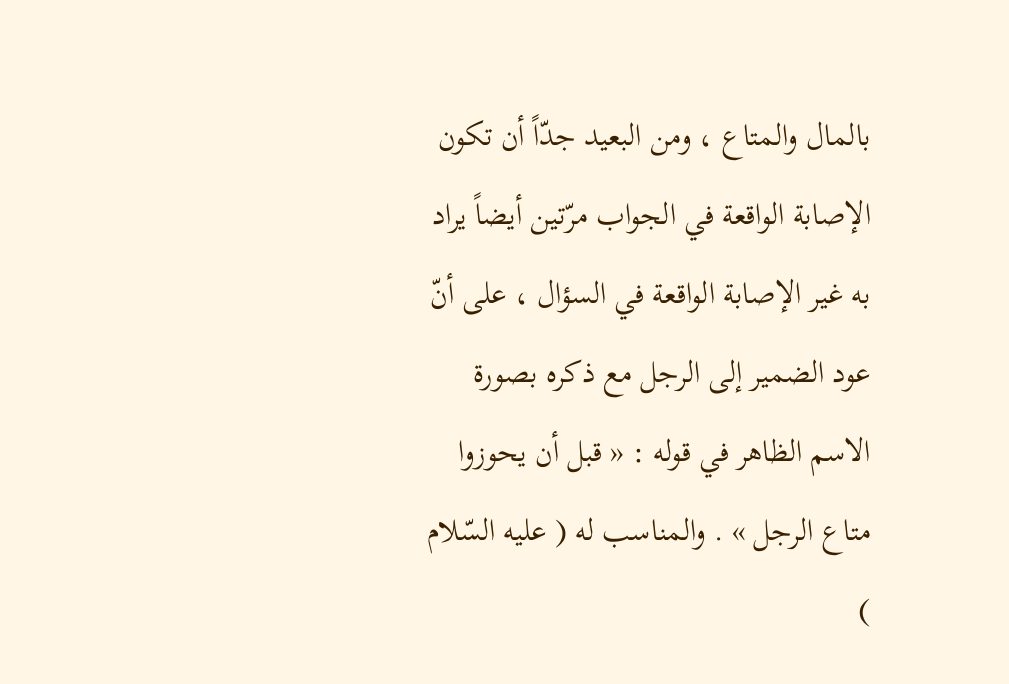بالمال والمتاع ، ومن البعيد جدّاً أن تكون الإصابة الواقعة في الجواب مرّتين أيضاً يراد به غير الإصابة الواقعة في السؤال ، على أنّ عود الضمير إلى الرجل مع ذكره بصورة الاسم الظاهر في قوله : « قبل أن يحوزوا متاع الرجل » . والمناسب له ( عليه السّلام )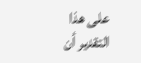على هذا التقدير أن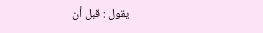يقول : قبل أن